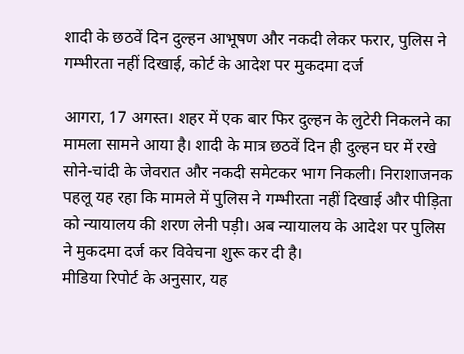शादी के छठवें दिन दुल्हन आभूषण और नकदी लेकर फरार, पुलिस ने गम्भीरता नहीं दिखाई, कोर्ट के आदेश पर मुकदमा दर्ज

आगरा, 17 अगस्त। शहर में एक बार फिर दुल्हन के लुटेरी निकलने का मामला सामने आया है। शादी के मात्र छठवें दिन ही दुल्हन घर में रखे सोने-चांदी के जेवरात और नकदी समेटकर भाग निकली। निराशाजनक पहलू यह रहा कि मामले में पुलिस ने गम्भीरता नहीं दिखाई और पीड़िता को न्यायालय की शरण लेनी पड़ी। अब न्यायालय के आदेश पर पुलिस ने मुकदमा दर्ज कर विवेचना शुरू कर दी है।
मीडिया रिपोर्ट के अनुसार, यह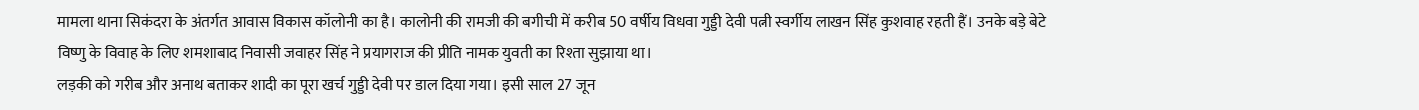मामला थाना सिकंदरा के अंतर्गत आवास विकास कॉलोनी का है। कालोनी की रामजी की बगीची में करीब 50 वर्षीय विधवा गुड्डी देवी पत्नी स्वर्गीय लाखन सिंह कुशवाह रहती हैं। उनके बड़े बेटे विष्णु के विवाह के लिए शमशाबाद निवासी जवाहर सिंह ने प्रयागराज की प्रीति नामक युवती का रिश्ता सुझाया था।
लड़की को गरीब और अनाथ बताकर शादी का पूरा खर्च गुड्डी देवी पर डाल दिया गया। इसी साल 27 जून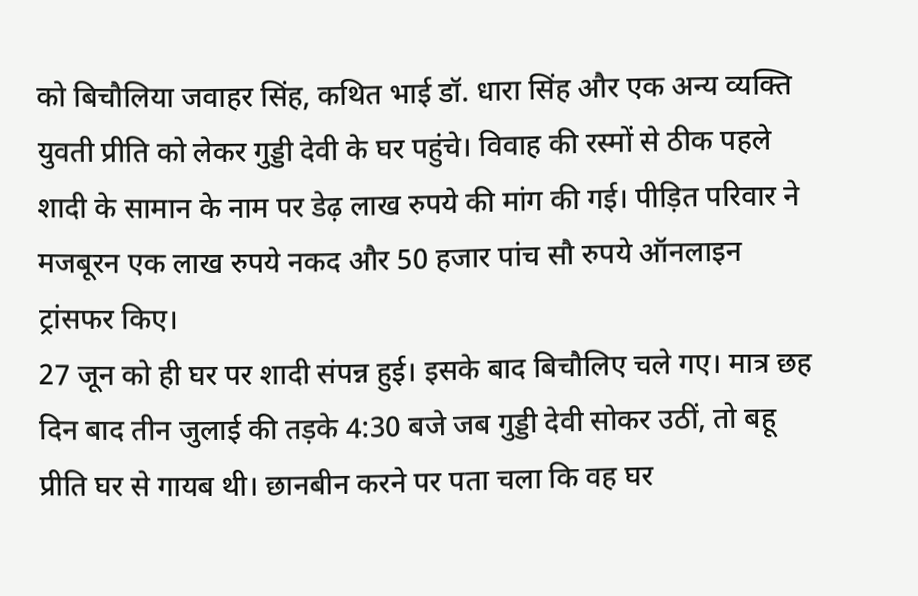को बिचौलिया जवाहर सिंह, कथित भाई डॉ. धारा सिंह और एक अन्य व्यक्ति युवती प्रीति को लेकर गुड्डी देवी के घर पहुंचे। विवाह की रस्मों से ठीक पहले शादी के सामान के नाम पर डेढ़ लाख रुपये की मांग की गई। पीड़ित परिवार ने मजबूरन एक लाख रुपये नकद और 50 हजार पांच सौ रुपये ऑनलाइन ट्रांसफर किए।
27 जून को ही घर पर शादी संपन्न हुई। इसके बाद बिचौलिए चले गए। मात्र छह दिन बाद तीन जुलाई की तड़के 4:30 बजे जब गुड्डी देवी सोकर उठीं, तो बहू प्रीति घर से गायब थी। छानबीन करने पर पता चला कि वह घर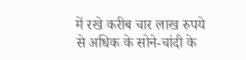में रखे करीब चार लाख रुपये से अधिक के सोने-चांदी के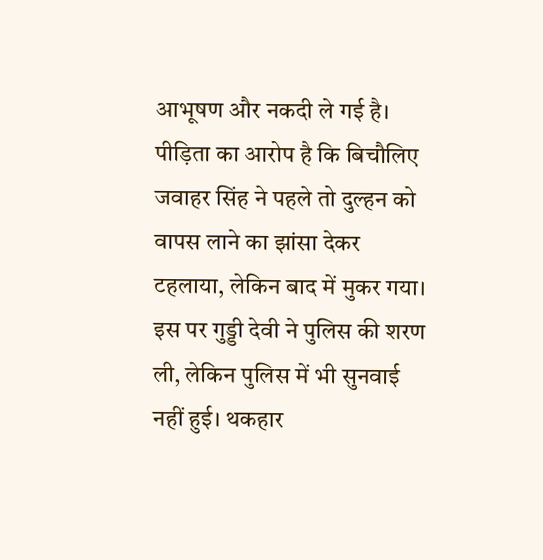आभूषण और नकदी ले गई है।
पीड़िता का आरोप है कि बिचौलिए जवाहर सिंह ने पहले तो दुल्हन को वापस लाने का झांसा देकर टहलाया, लेकिन बाद में मुकर गया। इस पर गुड्डी देवी ने पुलिस की शरण ली, लेकिन पुलिस में भी सुनवाई नहीं हुई। थकहार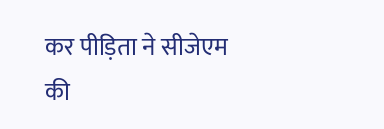कर पीड़िता ने सीजेएम की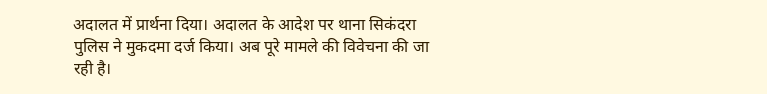अदालत में प्रार्थना दिया। अदालत के आदेश पर थाना सिकंदरा पुलिस ने मुकदमा दर्ज किया। अब पूरे मामले की विवेचना की जा रही है।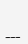___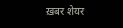ख़बर शेयर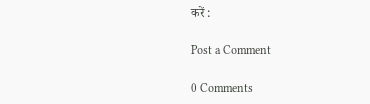करें :

Post a Comment

0 Comments